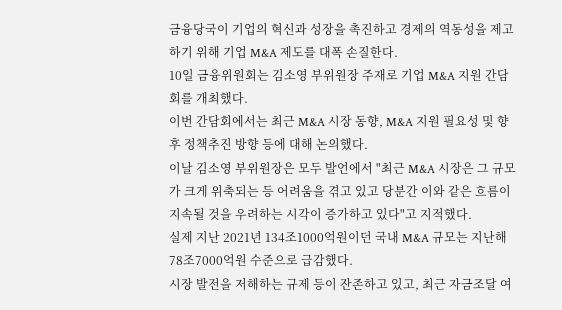금융당국이 기업의 혁신과 성장을 촉진하고 경제의 역동성을 제고하기 위해 기업 M&A 제도를 대폭 손질한다.
10일 금융위원회는 김소영 부위원장 주재로 기업 M&A 지원 간담회를 개최했다.
이번 간담회에서는 최근 M&A 시장 동향, M&A 지원 필요성 및 향후 정책추진 방향 등에 대해 논의했다.
이날 김소영 부위원장은 모두 발언에서 "최근 M&A 시장은 그 규모가 크게 위축되는 등 어려움을 겪고 있고 당분간 이와 같은 흐름이 지속될 것을 우려하는 시각이 증가하고 있다"고 지적했다.
실제 지난 2021년 134조1000억원이던 국내 M&A 규모는 지난해 78조7000억원 수준으로 급감했다.
시장 발전을 저해하는 규제 등이 잔존하고 있고, 최근 자금조달 여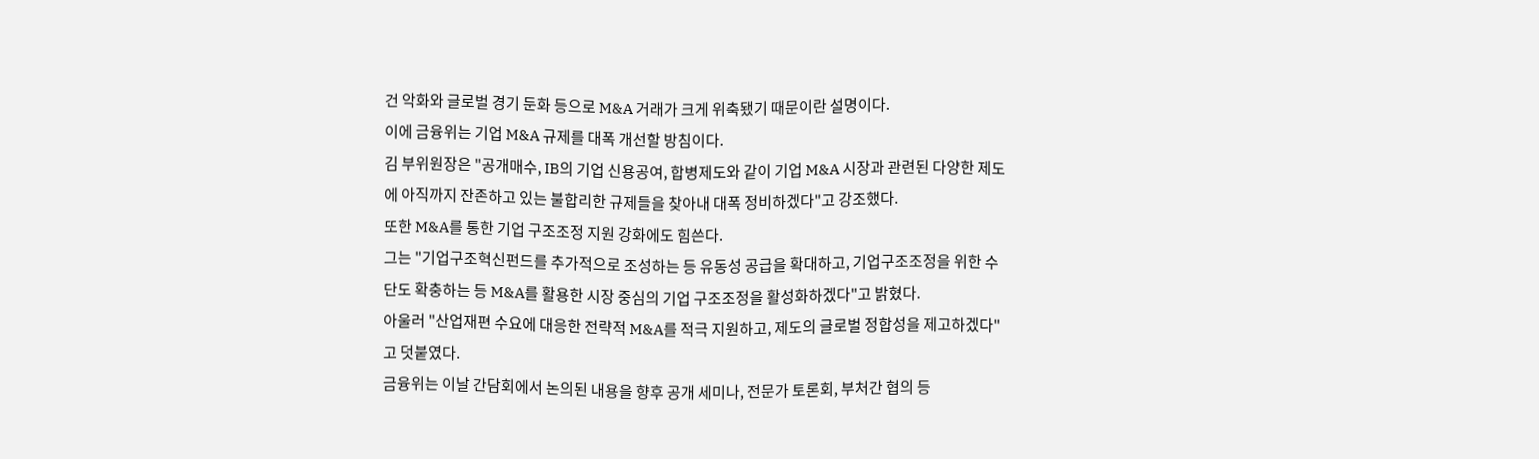건 악화와 글로벌 경기 둔화 등으로 M&A 거래가 크게 위축됐기 때문이란 설명이다.
이에 금융위는 기업 M&A 규제를 대폭 개선할 방침이다.
김 부위원장은 "공개매수, IB의 기업 신용공여, 합병제도와 같이 기업 M&A 시장과 관련된 다양한 제도에 아직까지 잔존하고 있는 불합리한 규제들을 찾아내 대폭 정비하겠다"고 강조했다.
또한 M&A를 통한 기업 구조조정 지원 강화에도 힘쓴다.
그는 "기업구조혁신펀드를 추가적으로 조성하는 등 유동성 공급을 확대하고, 기업구조조정을 위한 수단도 확충하는 등 M&A를 활용한 시장 중심의 기업 구조조정을 활성화하겠다"고 밝혔다.
아울러 "산업재편 수요에 대응한 전략적 M&A를 적극 지원하고, 제도의 글로벌 정합성을 제고하겠다"고 덧붙였다.
금융위는 이날 간담회에서 논의된 내용을 향후 공개 세미나, 전문가 토론회, 부처간 협의 등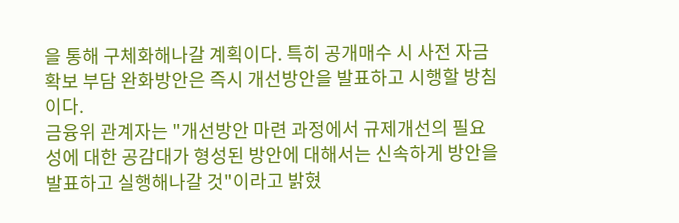을 통해 구체화해나갈 계획이다. 특히 공개매수 시 사전 자금확보 부담 완화방안은 즉시 개선방안을 발표하고 시행할 방침이다.
금융위 관계자는 "개선방안 마련 과정에서 규제개선의 필요성에 대한 공감대가 형성된 방안에 대해서는 신속하게 방안을 발표하고 실행해나갈 것"이라고 밝혔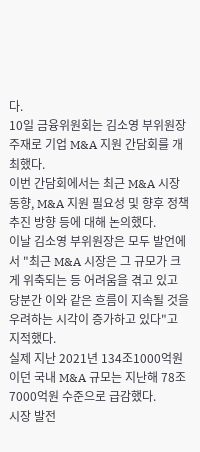다.
10일 금융위원회는 김소영 부위원장 주재로 기업 M&A 지원 간담회를 개최했다.
이번 간담회에서는 최근 M&A 시장 동향, M&A 지원 필요성 및 향후 정책추진 방향 등에 대해 논의했다.
이날 김소영 부위원장은 모두 발언에서 "최근 M&A 시장은 그 규모가 크게 위축되는 등 어려움을 겪고 있고 당분간 이와 같은 흐름이 지속될 것을 우려하는 시각이 증가하고 있다"고 지적했다.
실제 지난 2021년 134조1000억원이던 국내 M&A 규모는 지난해 78조7000억원 수준으로 급감했다.
시장 발전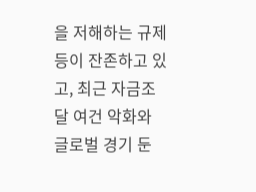을 저해하는 규제 등이 잔존하고 있고, 최근 자금조달 여건 악화와 글로벌 경기 둔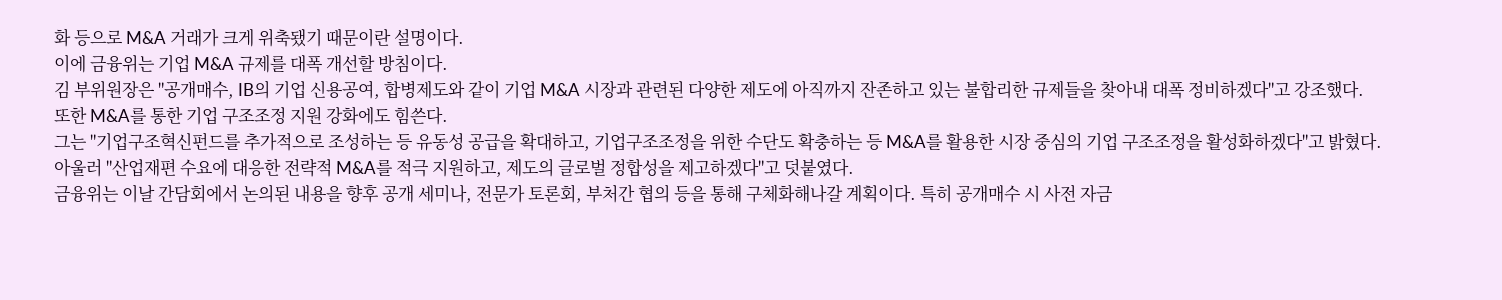화 등으로 M&A 거래가 크게 위축됐기 때문이란 설명이다.
이에 금융위는 기업 M&A 규제를 대폭 개선할 방침이다.
김 부위원장은 "공개매수, IB의 기업 신용공여, 합병제도와 같이 기업 M&A 시장과 관련된 다양한 제도에 아직까지 잔존하고 있는 불합리한 규제들을 찾아내 대폭 정비하겠다"고 강조했다.
또한 M&A를 통한 기업 구조조정 지원 강화에도 힘쓴다.
그는 "기업구조혁신펀드를 추가적으로 조성하는 등 유동성 공급을 확대하고, 기업구조조정을 위한 수단도 확충하는 등 M&A를 활용한 시장 중심의 기업 구조조정을 활성화하겠다"고 밝혔다.
아울러 "산업재편 수요에 대응한 전략적 M&A를 적극 지원하고, 제도의 글로벌 정합성을 제고하겠다"고 덧붙였다.
금융위는 이날 간담회에서 논의된 내용을 향후 공개 세미나, 전문가 토론회, 부처간 협의 등을 통해 구체화해나갈 계획이다. 특히 공개매수 시 사전 자금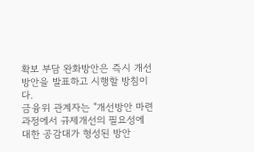확보 부담 완화방안은 즉시 개선방안을 발표하고 시행할 방침이다.
금융위 관계자는 "개선방안 마련 과정에서 규제개선의 필요성에 대한 공감대가 형성된 방안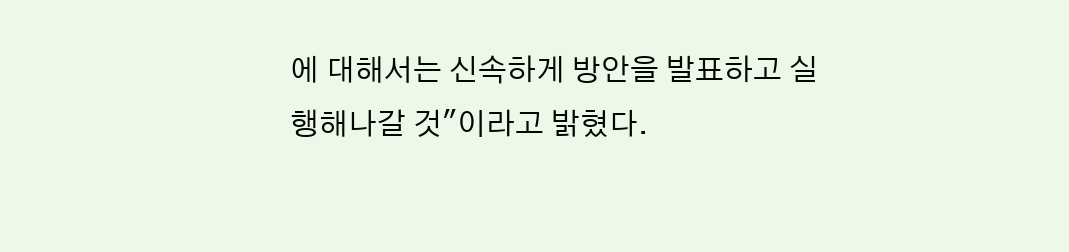에 대해서는 신속하게 방안을 발표하고 실행해나갈 것"이라고 밝혔다.